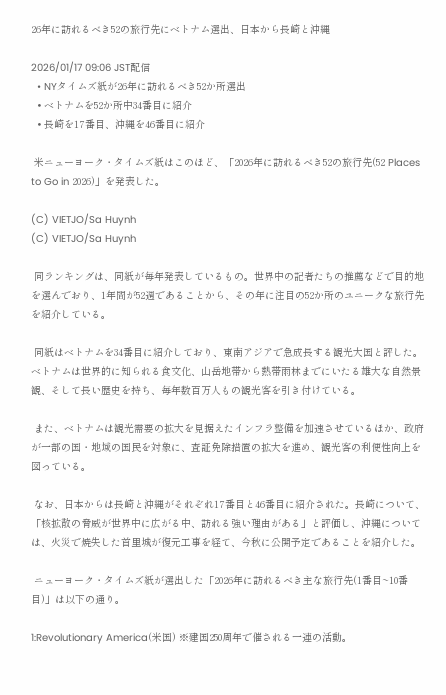26年に訪れるべき52の旅行先にベトナム選出、日本から長崎と沖縄

2026/01/17 09:06 JST配信
  • NYタイムズ紙が26年に訪れるべき52か所選出
  • ベトナムを52か所中34番目に紹介
  • 長崎を17番目、沖縄を46番目に紹介

 米ニューヨーク・タイムズ紙はこのほど、「2026年に訪れるべき52の旅行先(52 Places to Go in 2026)」を発表した。

(C) VIETJO/Sa Huynh
(C) VIETJO/Sa Huynh

 同ランキングは、同紙が毎年発表しているもの。世界中の記者たちの推薦などで目的地を選んでおり、1年間が52週であることから、その年に注目の52か所のユニークな旅行先を紹介している。

 同紙はベトナムを34番目に紹介しており、東南アジアで急成長する観光大国と評した。ベトナムは世界的に知られる食文化、山岳地帯から熱帯雨林までにいたる雄大な自然景観、そして長い歴史を持ち、毎年数百万人もの観光客を引き付けている。

 また、ベトナムは観光需要の拡大を見据えたインフラ整備を加速させているほか、政府が一部の国・地域の国民を対象に、査証免除措置の拡大を進め、観光客の利便性向上を図っている。

 なお、日本からは長崎と沖縄がそれぞれ17番目と46番目に紹介された。長崎について、「核拡散の脅威が世界中に広がる中、訪れる強い理由がある」と評価し、沖縄については、火災で焼失した首里城が復元工事を経て、今秋に公開予定であることを紹介した。

 ニューヨーク・タイムズ紙が選出した「2026年に訪れるべき主な旅行先(1番目~10番目)」は以下の通り。

1:Revolutionary America(米国) ※建国250周年で催される一連の活動。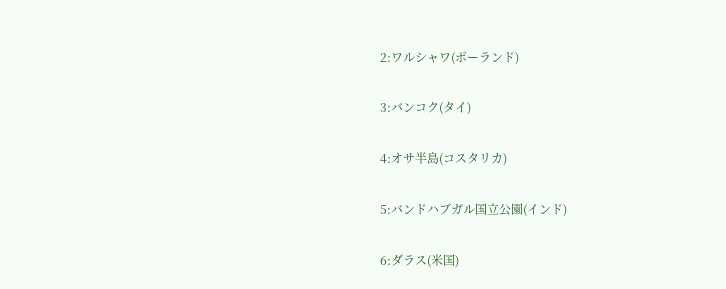2:ワルシャワ(ポーランド)

3:バンコク(タイ)

4:オサ半島(コスタリカ)

5:バンドハブガル国立公園(インド)

6:ダラス(米国)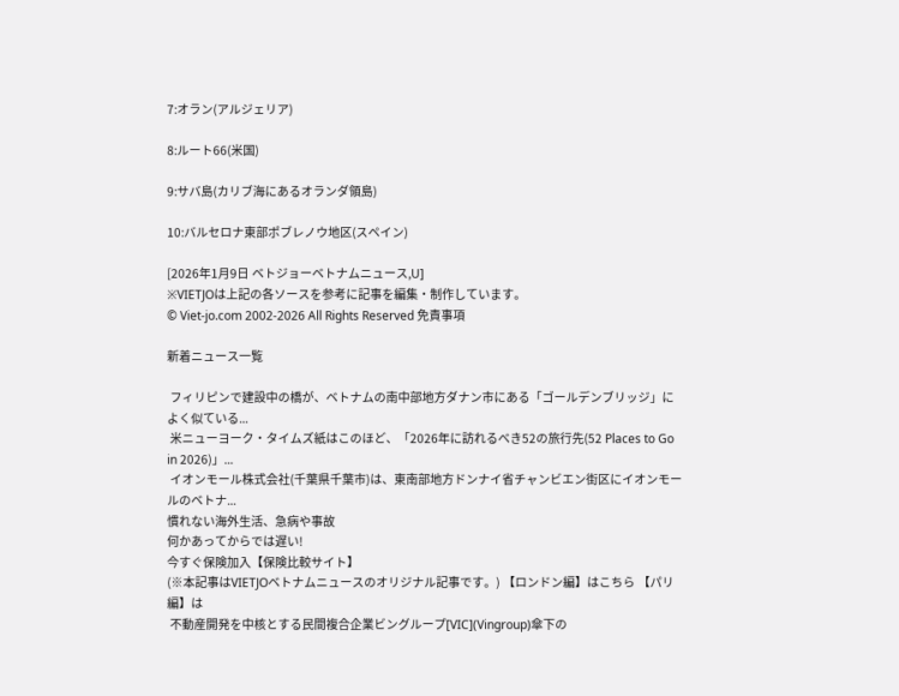7:オラン(アルジェリア)

8:ルート66(米国)

9:サバ島(カリブ海にあるオランダ領島)

10:バルセロナ東部ポブレノウ地区(スペイン)

[2026年1月9日 ベトジョーベトナムニュース,U]
※VIETJOは上記の各ソースを参考に記事を編集・制作しています。
© Viet-jo.com 2002-2026 All Rights Reserved 免責事項

新着ニュース一覧

 フィリピンで建設中の橋が、ベトナムの南中部地方ダナン市にある「ゴールデンブリッジ」によく似ている...
 米ニューヨーク・タイムズ紙はこのほど、「2026年に訪れるべき52の旅行先(52 Places to Go in 2026)」...
 イオンモール株式会社(千葉県千葉市)は、東南部地方ドンナイ省チャンビエン街区にイオンモールのベトナ...
慣れない海外生活、急病や事故
何かあってからでは遅い!
今すぐ保険加入【保険比較サイト】
(※本記事はVIETJOベトナムニュースのオリジナル記事です。) 【ロンドン編】はこちら 【パリ編】は
 不動産開発を中核とする民間複合企業ビングループ[VIC](Vingroup)傘下の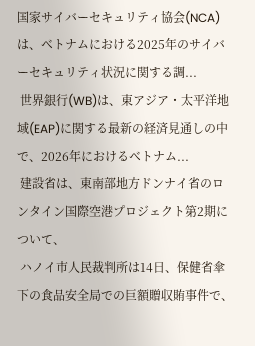国家サイバーセキュリティ協会(NCA)は、ベトナムにおける2025年のサイバーセキュリティ状況に関する調...
 世界銀行(WB)は、東アジア・太平洋地域(EAP)に関する最新の経済見通しの中で、2026年におけるベトナム...
 建設省は、東南部地方ドンナイ省のロンタイン国際空港プロジェクト第2期について、
 ハノイ市人民裁判所は14日、保健省傘下の食品安全局での巨額贈収賄事件で、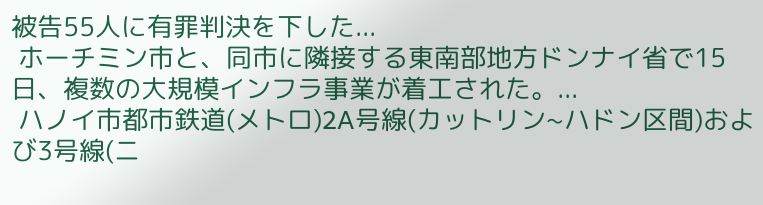被告55人に有罪判決を下した...
 ホーチミン市と、同市に隣接する東南部地方ドンナイ省で15日、複数の大規模インフラ事業が着工された。...
 ハノイ市都市鉄道(メトロ)2A号線(カットリン~ハドン区間)および3号線(ニ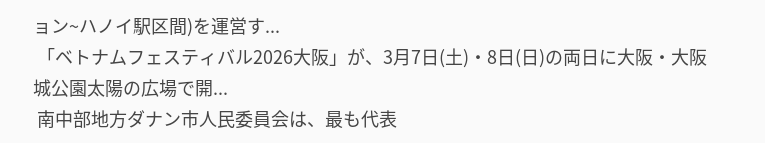ョン~ハノイ駅区間)を運営す...
 「ベトナムフェスティバル2026大阪」が、3月7日(土)・8日(日)の両日に大阪・大阪城公園太陽の広場で開...
 南中部地方ダナン市人民委員会は、最も代表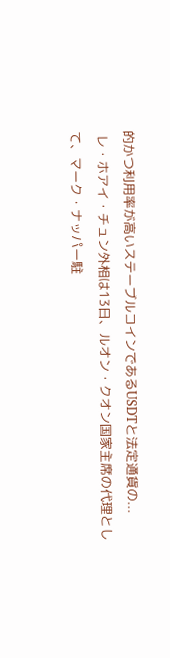的かつ利用率が高いステーブルコインであるUSDTと法定通貨の...
 レ・ホアイ・チュン外相は13日、ルオン・クオン国家主席の代理として、マーク・ナッパー駐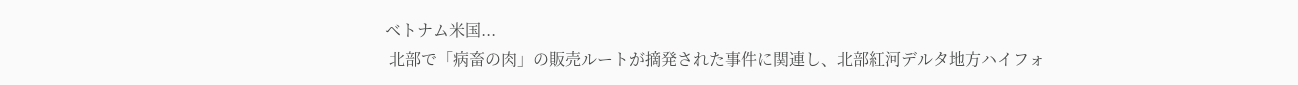ベトナム米国...
 北部で「病畜の肉」の販売ルートが摘発された事件に関連し、北部紅河デルタ地方ハイフォ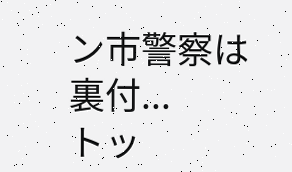ン市警察は裏付...
トッ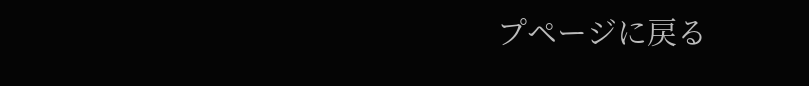プページに戻る